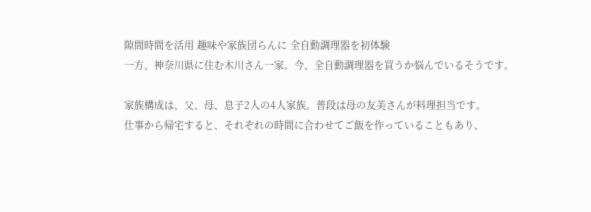隙間時間を活用 趣味や家族団らんに 全自動調理器を初体験
一方、神奈川県に住む木川さん一家。今、全自動調理器を買うか悩んでいるそうです。

家族構成は、父、母、息子2人の4人家族。普段は母の友美さんが料理担当です。
仕事から帰宅すると、それぞれの時間に合わせてご飯を作っていることもあり、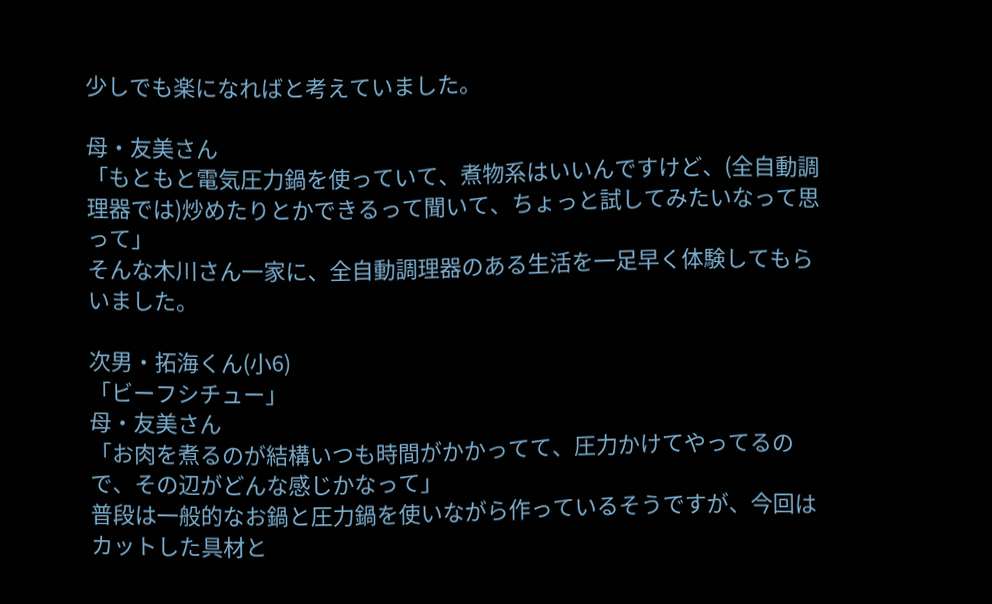少しでも楽になればと考えていました。

母・友美さん
「もともと電気圧力鍋を使っていて、煮物系はいいんですけど、(全自動調理器では)炒めたりとかできるって聞いて、ちょっと試してみたいなって思って」
そんな木川さん一家に、全自動調理器のある生活を一足早く体験してもらいました。

次男・拓海くん(小6)
「ビーフシチュー」
母・友美さん
「お肉を煮るのが結構いつも時間がかかってて、圧力かけてやってるので、その辺がどんな感じかなって」
普段は一般的なお鍋と圧力鍋を使いながら作っているそうですが、今回はカットした具材と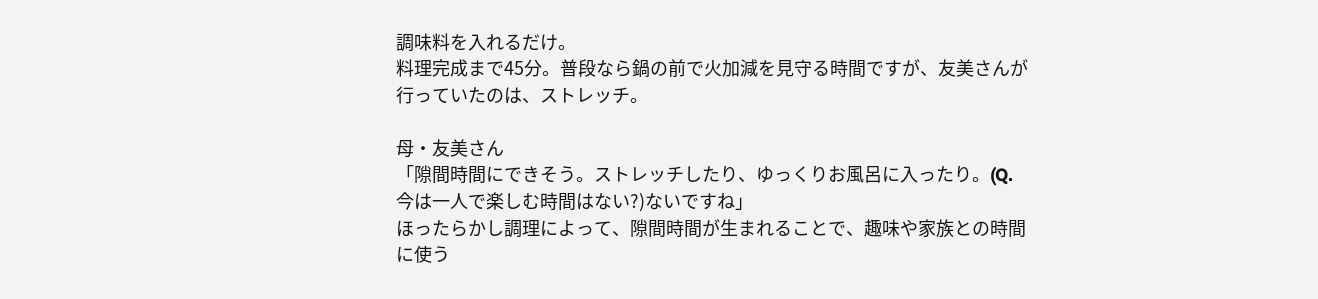調味料を入れるだけ。
料理完成まで45分。普段なら鍋の前で火加減を見守る時間ですが、友美さんが行っていたのは、ストレッチ。

母・友美さん
「隙間時間にできそう。ストレッチしたり、ゆっくりお風呂に入ったり。(Q.今は一人で楽しむ時間はない?)ないですね」
ほったらかし調理によって、隙間時間が生まれることで、趣味や家族との時間に使う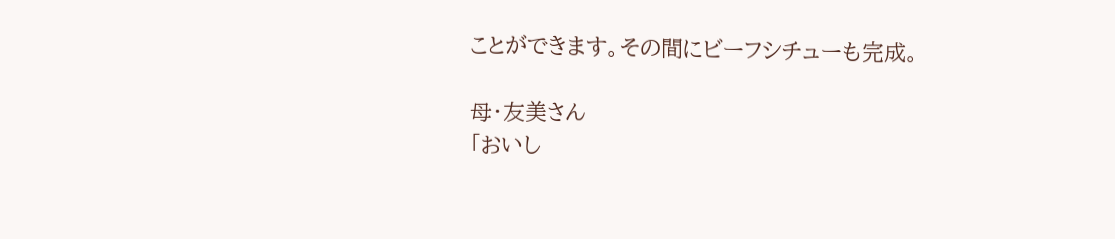ことができます。その間にビーフシチューも完成。

母・友美さん
「おいし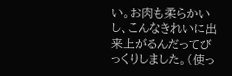い。お肉も柔らかいし、こんなきれいに出来上がるんだってびっくりしました。(使っ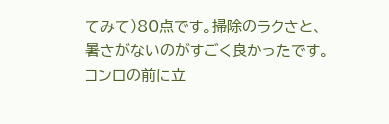てみて)80点です。掃除のラクさと、暑さがないのがすごく良かったです。コンロの前に立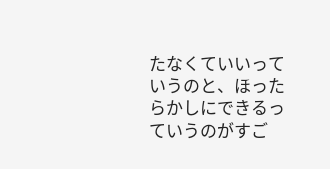たなくていいっていうのと、ほったらかしにできるっていうのがすご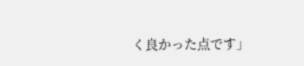く良かった点です」